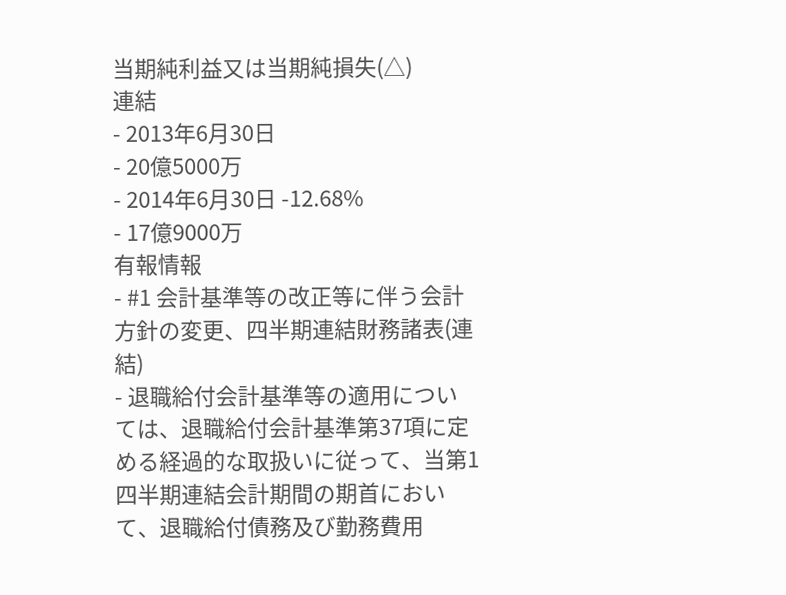当期純利益又は当期純損失(△)
連結
- 2013年6月30日
- 20億5000万
- 2014年6月30日 -12.68%
- 17億9000万
有報情報
- #1 会計基準等の改正等に伴う会計方針の変更、四半期連結財務諸表(連結)
- 退職給付会計基準等の適用については、退職給付会計基準第37項に定める経過的な取扱いに従って、当第1四半期連結会計期間の期首において、退職給付債務及び勤務費用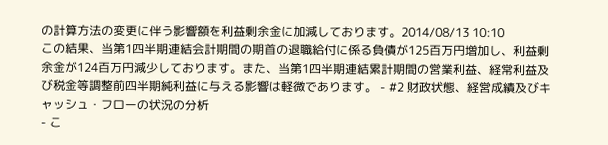の計算方法の変更に伴う影響額を利益剰余金に加減しております。2014/08/13 10:10
この結果、当第1四半期連結会計期間の期首の退職給付に係る負債が125百万円増加し、利益剰余金が124百万円減少しております。また、当第1四半期連結累計期間の営業利益、経常利益及び税金等調整前四半期純利益に与える影響は軽微であります。 - #2 財政状態、経営成績及びキャッシュ・フローの状況の分析
- こ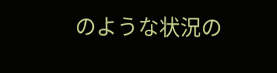のような状況の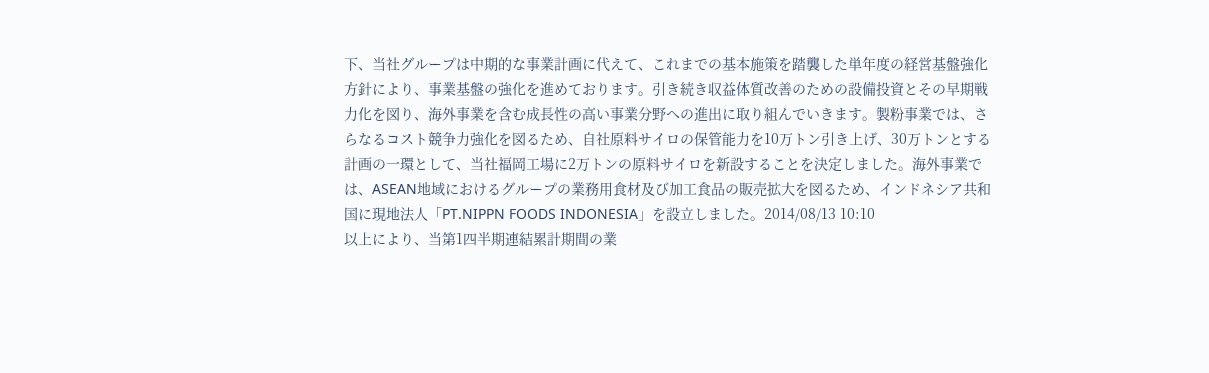下、当社グループは中期的な事業計画に代えて、これまでの基本施策を踏襲した単年度の経営基盤強化方針により、事業基盤の強化を進めております。引き続き収益体質改善のための設備投資とその早期戦力化を図り、海外事業を含む成長性の高い事業分野への進出に取り組んでいきます。製粉事業では、さらなるコスト競争力強化を図るため、自社原料サイロの保管能力を10万トン引き上げ、30万トンとする計画の一環として、当社福岡工場に2万トンの原料サイロを新設することを決定しました。海外事業では、ASEAN地域におけるグループの業務用食材及び加工食品の販売拡大を図るため、インドネシア共和国に現地法人「PT.NIPPN FOODS INDONESIA」を設立しました。2014/08/13 10:10
以上により、当第1四半期連結累計期間の業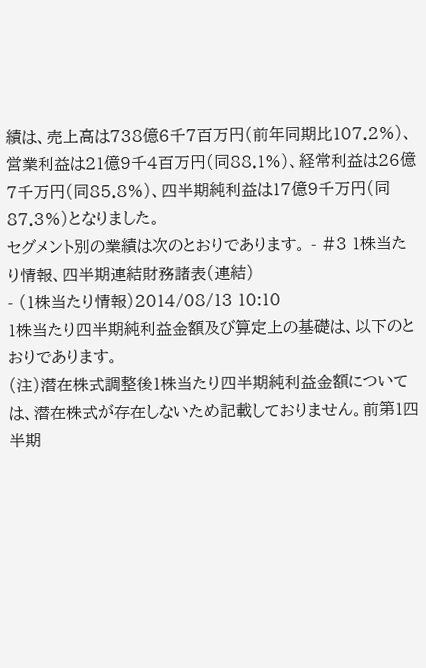績は、売上高は738億6千7百万円(前年同期比107.2%)、営業利益は21億9千4百万円(同88.1%)、経常利益は26億7千万円(同85.8%)、四半期純利益は17億9千万円(同87.3%)となりました。
セグメント別の業績は次のとおりであります。 - #3 1株当たり情報、四半期連結財務諸表(連結)
- (1株当たり情報)2014/08/13 10:10
1株当たり四半期純利益金額及び算定上の基礎は、以下のとおりであります。
(注)潜在株式調整後1株当たり四半期純利益金額については、潜在株式が存在しないため記載しておりません。前第1四半期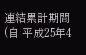連結累計期間(自 平成25年4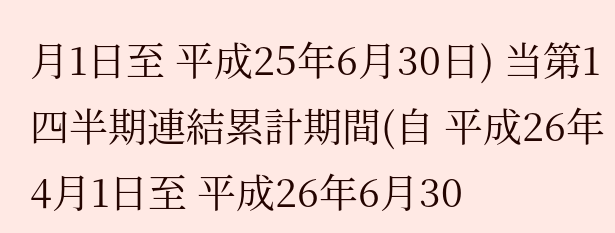月1日至 平成25年6月30日) 当第1四半期連結累計期間(自 平成26年4月1日至 平成26年6月30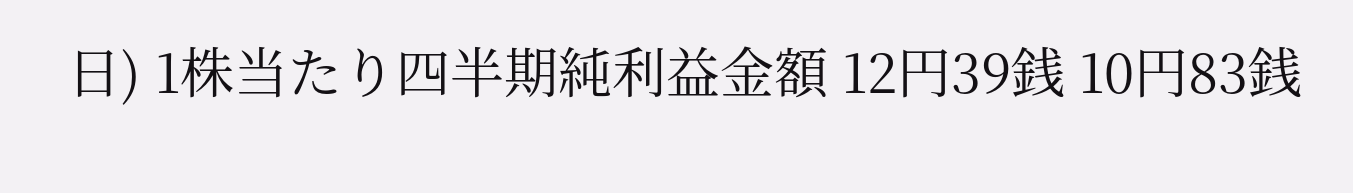日) 1株当たり四半期純利益金額 12円39銭 10円83銭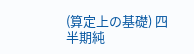(算定上の基礎) 四半期純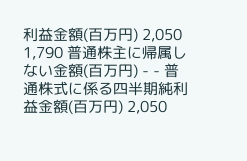利益金額(百万円) 2,050 1,790 普通株主に帰属しない金額(百万円) - - 普通株式に係る四半期純利益金額(百万円) 2,050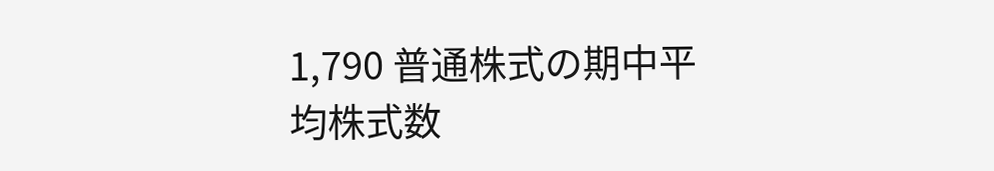1,790 普通株式の期中平均株式数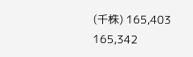(千株) 165,403 165,342